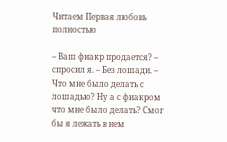Читаем Первая любовь полностью

– Ваш фиакр продается? – спросил я. – Без лошади. – Что мне было делать с лошадью? Ну а с фиакром что мне было делать? Смог бы я лежать в нем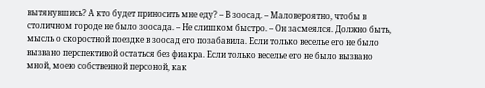вытянувшись? А кто будет приносить мне еду? – В зоосад. – Маловероятно, чтобы в столичном городе не было зоосада. – Не слишком быстро. – Он засмеялся. Должно быть, мысль о скоростной поездке в зоосад его позабавила. Если только веселье его не было вызвано перспективой остаться без фиакра. Если только веселье его не было вызвано мной, моею собственной персоной, как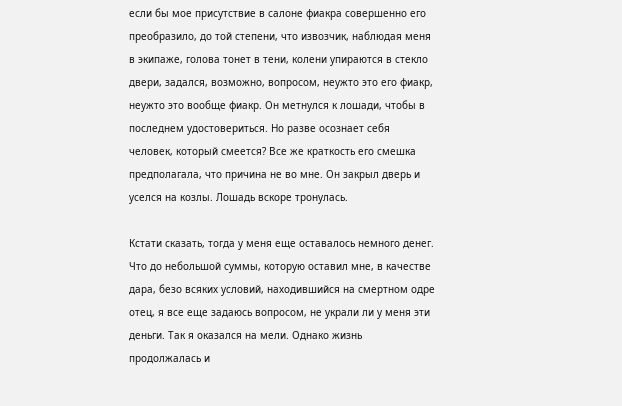если бы мое присутствие в салоне фиакра совершенно его преобразило, до той степени, что извозчик, наблюдая меня в экипаже, голова тонет в тени, колени упираются в стекло двери, задался, возможно, вопросом, неужто это его фиакр, неужто это вообще фиакр. Он метнулся к лошади, чтобы в последнем удостовериться. Но разве осознает себя человек, который смеется? Все же краткость его смешка предполагала, что причина не во мне. Он закрыл дверь и уселся на козлы. Лошадь вскоре тронулась.

Кстати сказать, тогда у меня еще оставалось немного денег. Что до небольшой суммы, которую оставил мне, в качестве дара, безо всяких условий, находившийся на смертном одре отец, я все еще задаюсь вопросом, не украли ли у меня эти деньги. Так я оказался на мели. Однако жизнь продолжалась и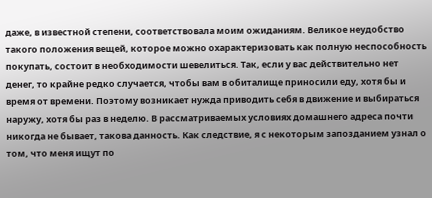даже, в известной степени, соответствовала моим ожиданиям. Великое неудобство такого положения вещей, которое можно охарактеризовать как полную неспособность покупать, состоит в необходимости шевелиться. Так, если у вас действительно нет денег, то крайне редко случается, чтобы вам в обиталище приносили еду, хотя бы и время от времени. Поэтому возникает нужда приводить себя в движение и выбираться наружу, хотя бы раз в неделю. В рассматриваемых условиях домашнего адреса почти никогда не бывает, такова данность. Как следствие, я с некоторым запозданием узнал о том, что меня ищут по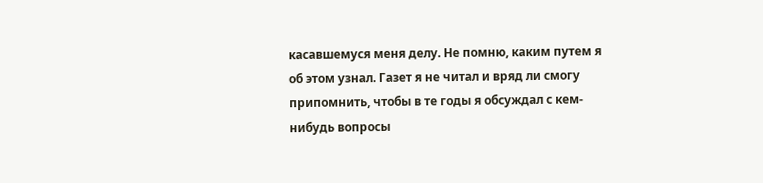касавшемуся меня делу. Не помню, каким путем я об этом узнал. Газет я не читал и вряд ли смогу припомнить, чтобы в те годы я обсуждал с кем-нибудь вопросы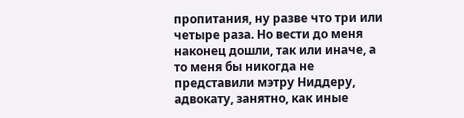пропитания, ну разве что три или четыре раза. Но вести до меня наконец дошли, так или иначе, а то меня бы никогда не представили мэтру Ниддеру, адвокату, занятно, как иные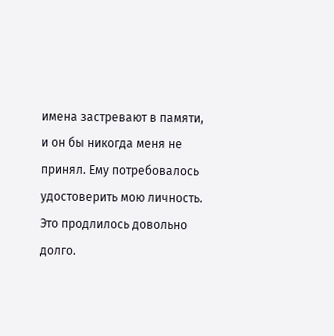имена застревают в памяти, и он бы никогда меня не принял. Ему потребовалось удостоверить мою личность. Это продлилось довольно долго.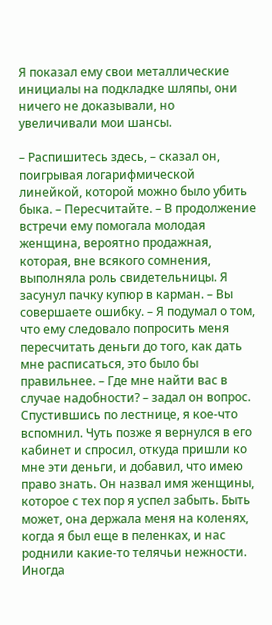Я показал ему свои металлические инициалы на подкладке шляпы, они ничего не доказывали, но увеличивали мои шансы.

– Распишитесь здесь, – сказал он, поигрывая логарифмической линейкой, которой можно было убить быка. – Пересчитайте. – В продолжение встречи ему помогала молодая женщина, вероятно продажная, которая, вне всякого сомнения, выполняла роль свидетельницы. Я засунул пачку купюр в карман. – Вы совершаете ошибку. – Я подумал о том, что ему следовало попросить меня пересчитать деньги до того, как дать мне расписаться, это было бы правильнее. – Где мне найти вас в случае надобности? – задал он вопрос. Спустившись по лестнице, я кое-что вспомнил. Чуть позже я вернулся в его кабинет и спросил, откуда пришли ко мне эти деньги, и добавил, что имею право знать. Он назвал имя женщины, которое с тех пор я успел забыть. Быть может, она держала меня на коленях, когда я был еще в пеленках, и нас роднили какие-то телячьи нежности. Иногда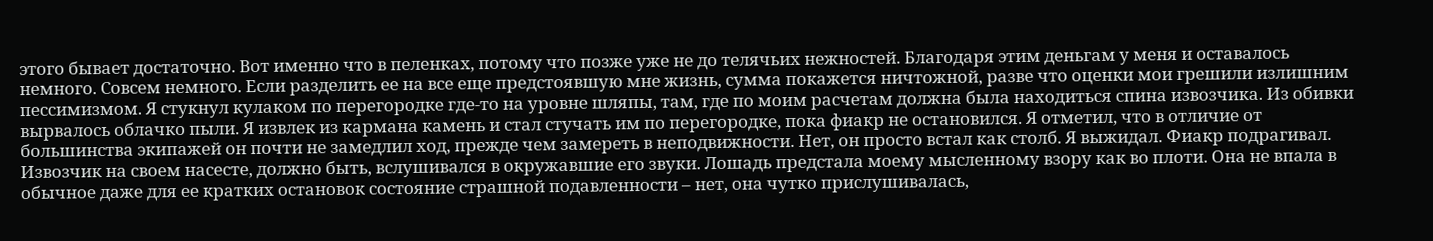этого бывает достаточно. Вот именно что в пеленках, потому что позже уже не до телячьих нежностей. Благодаря этим деньгам у меня и оставалось немного. Совсем немного. Если разделить ее на все еще предстоявшую мне жизнь, сумма покажется ничтожной, разве что оценки мои грешили излишним пессимизмом. Я стукнул кулаком по перегородке где-то на уровне шляпы, там, где по моим расчетам должна была находиться спина извозчика. Из обивки вырвалось облачко пыли. Я извлек из кармана камень и стал стучать им по перегородке, пока фиакр не остановился. Я отметил, что в отличие от большинства экипажей он почти не замедлил ход, прежде чем замереть в неподвижности. Нет, он просто встал как столб. Я выжидал. Фиакр подрагивал. Извозчик на своем насесте, должно быть, вслушивался в окружавшие его звуки. Лошадь предстала моему мысленному взору как во плоти. Она не впала в обычное даже для ее кратких остановок состояние страшной подавленности – нет, она чутко прислушивалась,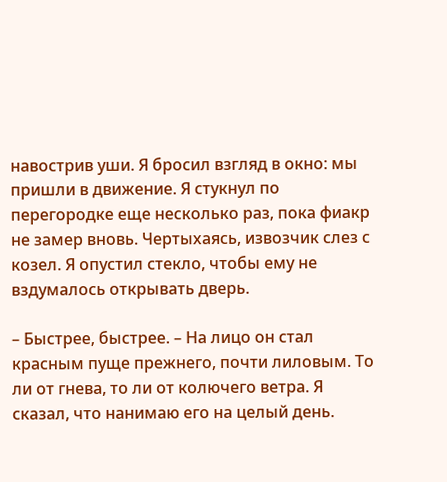навострив уши. Я бросил взгляд в окно: мы пришли в движение. Я стукнул по перегородке еще несколько раз, пока фиакр не замер вновь. Чертыхаясь, извозчик слез с козел. Я опустил стекло, чтобы ему не вздумалось открывать дверь.

– Быстрее, быстрее. – На лицо он стал красным пуще прежнего, почти лиловым. То ли от гнева, то ли от колючего ветра. Я сказал, что нанимаю его на целый день.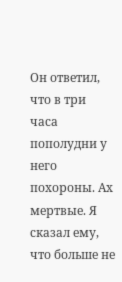Он ответил, что в три часа пополудни у него похороны. Ах мертвые. Я сказал ему, что больше не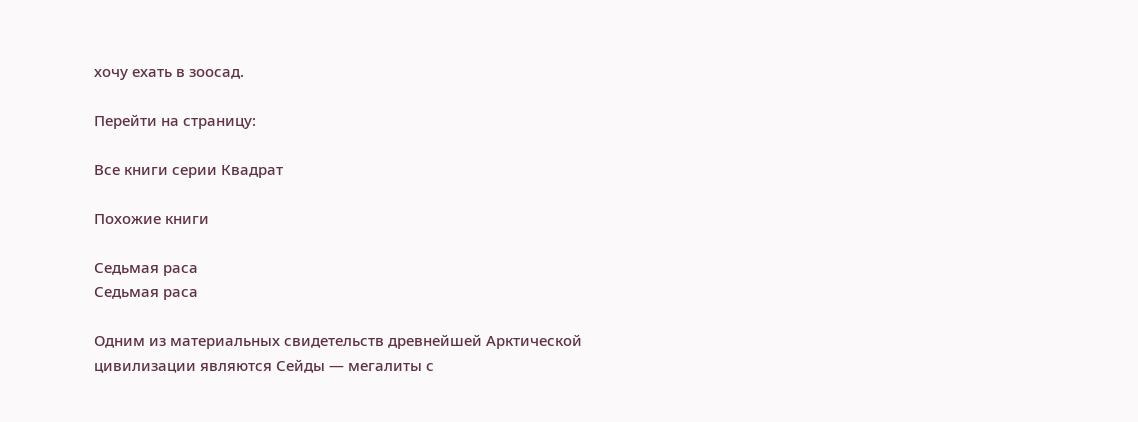хочу ехать в зоосад.

Перейти на страницу:

Все книги серии Квадрат

Похожие книги

Седьмая раса
Седьмая раса

Одним из материальных свидетельств древнейшей Арктической цивилизации являются Сейды — мегалиты с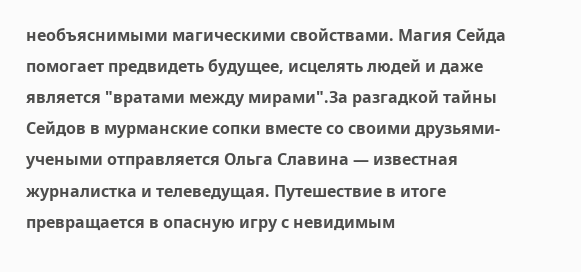необъяснимыми магическими свойствами. Магия Сейда помогает предвидеть будущее, исцелять людей и даже является "вратами между мирами".За разгадкой тайны Сейдов в мурманские сопки вместе со своими друзьями-учеными отправляется Ольга Славина — известная журналистка и телеведущая. Путешествие в итоге превращается в опасную игру с невидимым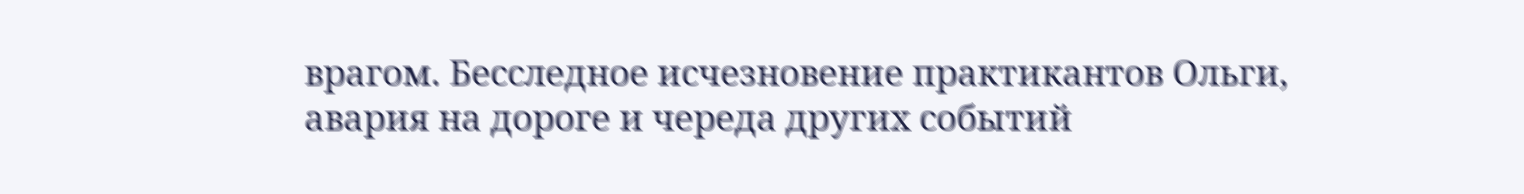врагом. Бесследное исчезновение практикантов Ольги, авария на дороге и череда других событий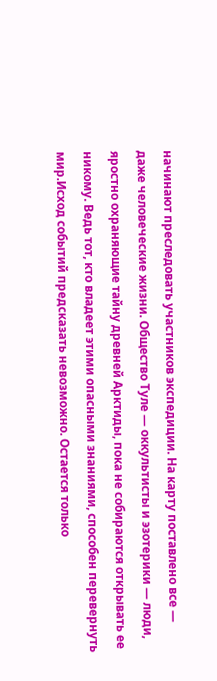начинают преследовать участников экспедиции. На карту поставлено все — даже человеческие жизни. Общество Туле — оккультисты и эзотерики — люди, яростно охраняющие тайну древней Арктиды, пока не собираются открывать ее никому. Ведь тот, кто владеет этими опасными знаниями, способен перевернуть мир.Исход событий предсказать невозможно. Остается только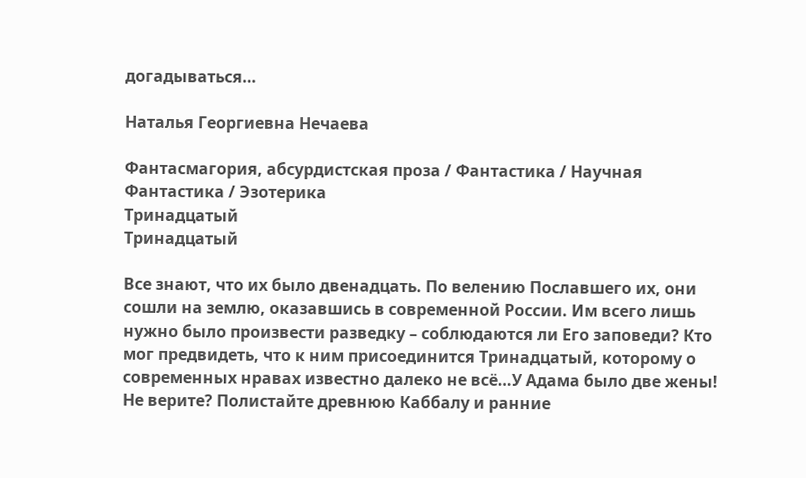догадываться…

Наталья Георгиевна Нечаева

Фантасмагория, абсурдистская проза / Фантастика / Научная Фантастика / Эзотерика
Тринадцатый
Тринадцатый

Все знают, что их было двенадцать. По велению Пославшего их, они сошли на землю, оказавшись в современной России. Им всего лишь нужно было произвести разведку – соблюдаются ли Его заповеди? Кто мог предвидеть, что к ним присоединится Тринадцатый, которому о современных нравах известно далеко не всё…У Адама было две жены! Не верите? Полистайте древнюю Каббалу и ранние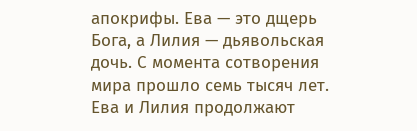апокрифы. Ева — это дщерь Бога, а Лилия — дьявольская дочь. С момента сотворения мира прошло семь тысяч лет. Ева и Лилия продолжают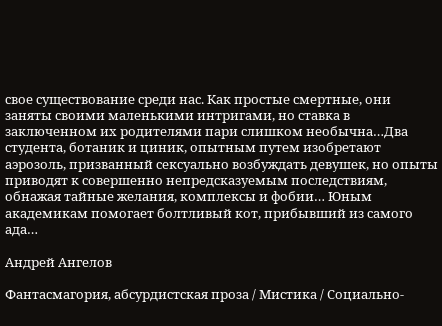свое существование среди нас. Как простые смертные, они заняты своими маленькими интригами, но ставка в заключенном их родителями пари слишком необычна…Два студента, ботаник и циник, опытным путем изобретают аэрозоль, призванный сексуально возбуждать девушек, но опыты приводят к совершенно непредсказуемым последствиям, обнажая тайные желания, комплексы и фобии… Юным академикам помогает болтливый кот, прибывший из самого ада…

Андрей Ангелов

Фантасмагория, абсурдистская проза / Мистика / Социально-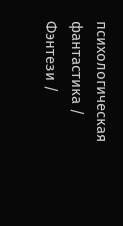психологическая фантастика / Фэнтези /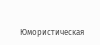Юмористическая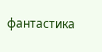фантастика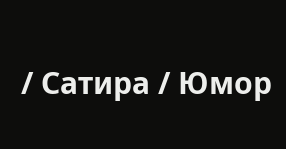/ Сатира / Юмор